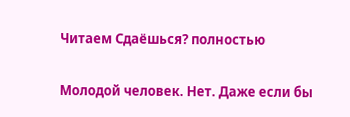Читаем Сдаёшься? полностью

Молодой человек. Нет. Даже если бы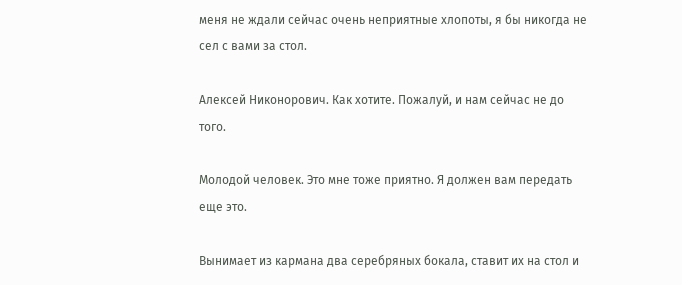меня не ждали сейчас очень неприятные хлопоты, я бы никогда не сел с вами за стол.

Алексей Никонорович. Как хотите. Пожалуй, и нам сейчас не до того.

Молодой человек. Это мне тоже приятно. Я должен вам передать еще это.

Вынимает из кармана два серебряных бокала, ставит их на стол и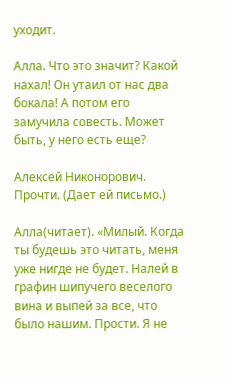уходит.

Алла. Что это значит? Какой нахал! Он утаил от нас два бокала! А потом его замучила совесть. Может быть, у него есть еще?

Алексей Никонорович. Прочти. (Дает ей письмо.)

Алла(читает). «Милый. Когда ты будешь это читать, меня уже нигде не будет. Налей в графин шипучего веселого вина и выпей за все, что было нашим. Прости. Я не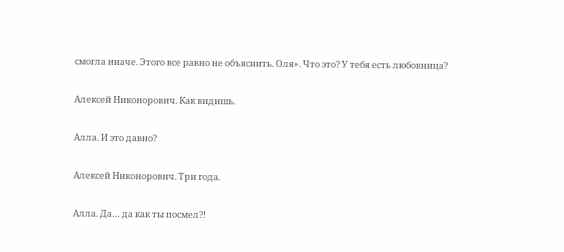смогла иначе. Этого все равно не объяснить. Оля». Что это? У тебя есть любовница?

Алексей Никонорович. Как видишь.

Алла. И это давно?

Алексей Никонорович. Три года.

Алла. Да… да как ты посмел?!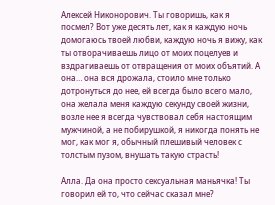Алексей Никонорович. Ты говоришь, как я посмел? Вот уже десять лет, как я каждую ночь домогаюсь твоей любви, каждую ночь я вижу, как ты отворачиваешь лицо от моих поцелуев и вздрагиваешь от отвращения от моих объятий. А она… она вся дрожала, стоило мне только дотронуться до нее, ей всегда было всего мало, она желала меня каждую секунду своей жизни, возле нее я всегда чувствовал себя настоящим мужчиной, а не побирушкой, я никогда понять не мог, как мог я, обычный плешивый человек с толстым пузом, внушать такую страсть!

Алла. Да она просто сексуальная маньячка! Ты говорил ей то, что сейчас сказал мне?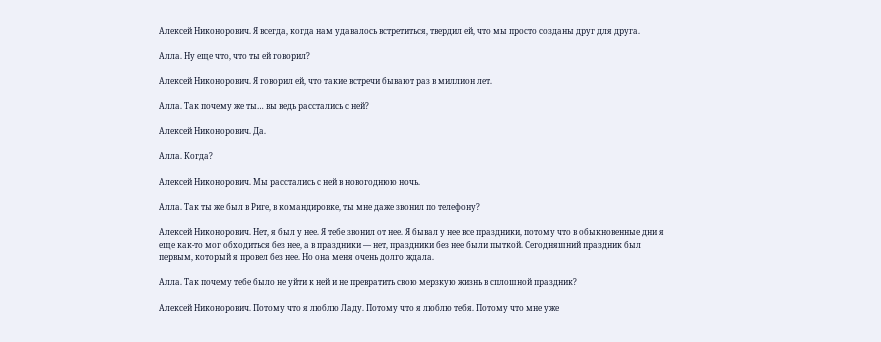Алексей Никонорович. Я всегда, когда нам удавалось встретиться, твердил ей, что мы просто созданы друг для друга.

Алла. Ну еще что, что ты ей говорил?

Алексей Никонорович. Я говорил ей, что такие встречи бывают раз в миллион лет.

Алла. Так почему же ты… вы ведь расстались с ней?

Алексей Никонорович. Да.

Алла. Когда?

Алексей Никонорович. Мы расстались с ней в новогоднюю ночь.

Алла. Так ты же был в Риге, в командировке, ты мне даже звонил по телефону?

Алексей Никонорович. Нет, я был у нее. Я тебе звонил от нее. Я бывал у нее все праздники, потому что в обыкновенные дни я еще как-то мог обходиться без нее, а в праздники — нет, праздники без нее были пыткой. Сегодняшний праздник был первым, который я провел без нее. Но она меня очень долго ждала.

Алла. Так почему тебе было не уйти к ней и не превратить свою мерзкую жизнь в сплошной праздник?

Алексей Никонорович. Потому что я люблю Ладу. Потому что я люблю тебя. Потому что мне уже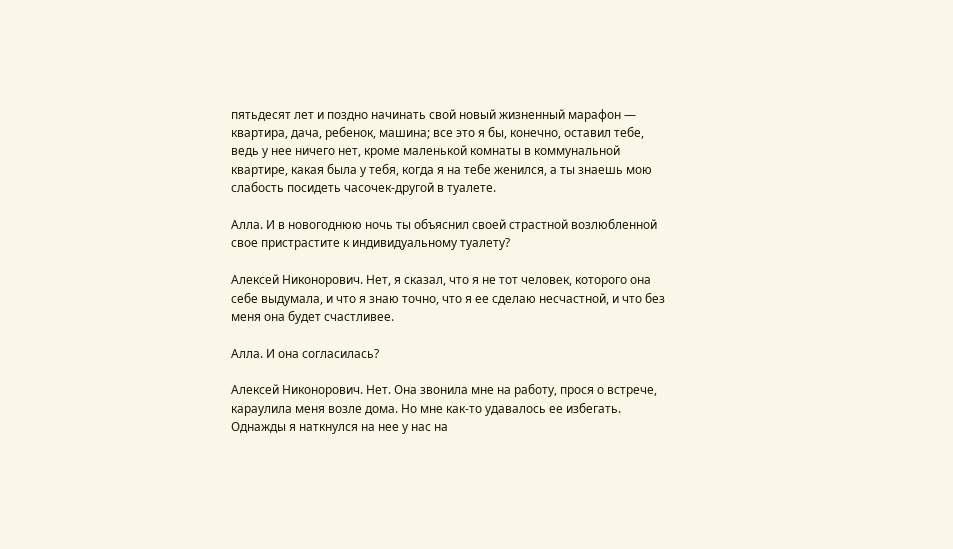пятьдесят лет и поздно начинать свой новый жизненный марафон — квартира, дача, ребенок, машина; все это я бы, конечно, оставил тебе, ведь у нее ничего нет, кроме маленькой комнаты в коммунальной квартире, какая была у тебя, когда я на тебе женился, а ты знаешь мою слабость посидеть часочек-другой в туалете.

Алла. И в новогоднюю ночь ты объяснил своей страстной возлюбленной свое пристрастите к индивидуальному туалету?

Алексей Никонорович. Нет, я сказал, что я не тот человек, которого она себе выдумала, и что я знаю точно, что я ее сделаю несчастной, и что без меня она будет счастливее.

Алла. И она согласилась?

Алексей Никонорович. Нет. Она звонила мне на работу, прося о встрече, караулила меня возле дома. Но мне как-то удавалось ее избегать. Однажды я наткнулся на нее у нас на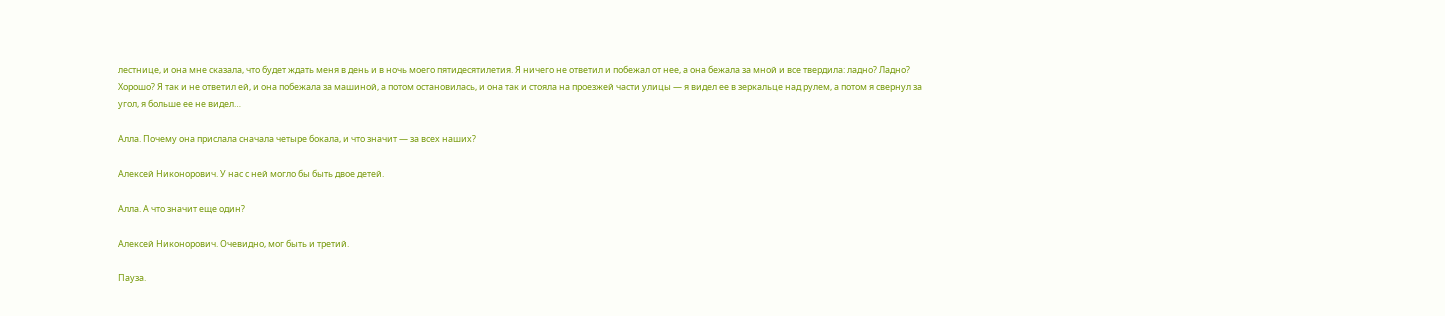лестнице, и она мне сказала, что будет ждать меня в день и в ночь моего пятидесятилетия. Я ничего не ответил и побежал от нее, а она бежала за мной и все твердила: ладно? Ладно? Хорошо? Я так и не ответил ей, и она побежала за машиной, а потом остановилась, и она так и стояла на проезжей части улицы — я видел ее в зеркальце над рулем, а потом я свернул за угол, я больше ее не видел…

Алла. Почему она прислала сначала четыре бокала, и что значит — за всех наших?

Алексей Никонорович. У нас с ней могло бы быть двое детей.

Алла. А что значит еще один?

Алексей Никонорович. Очевидно, мог быть и третий.

Пауза.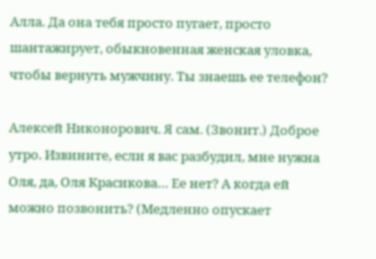Алла. Да она тебя просто пугает, просто шантажирует, обыкновенная женская уловка, чтобы вернуть мужчину. Ты знаешь ее телефон?

Алексей Никонорович. Я сам. (Звонит.) Доброе утро. Извините, если я вас разбудил, мне нужна Оля, да, Оля Красикова… Ее нет? А когда ей можно позвонить? (Медленно опускает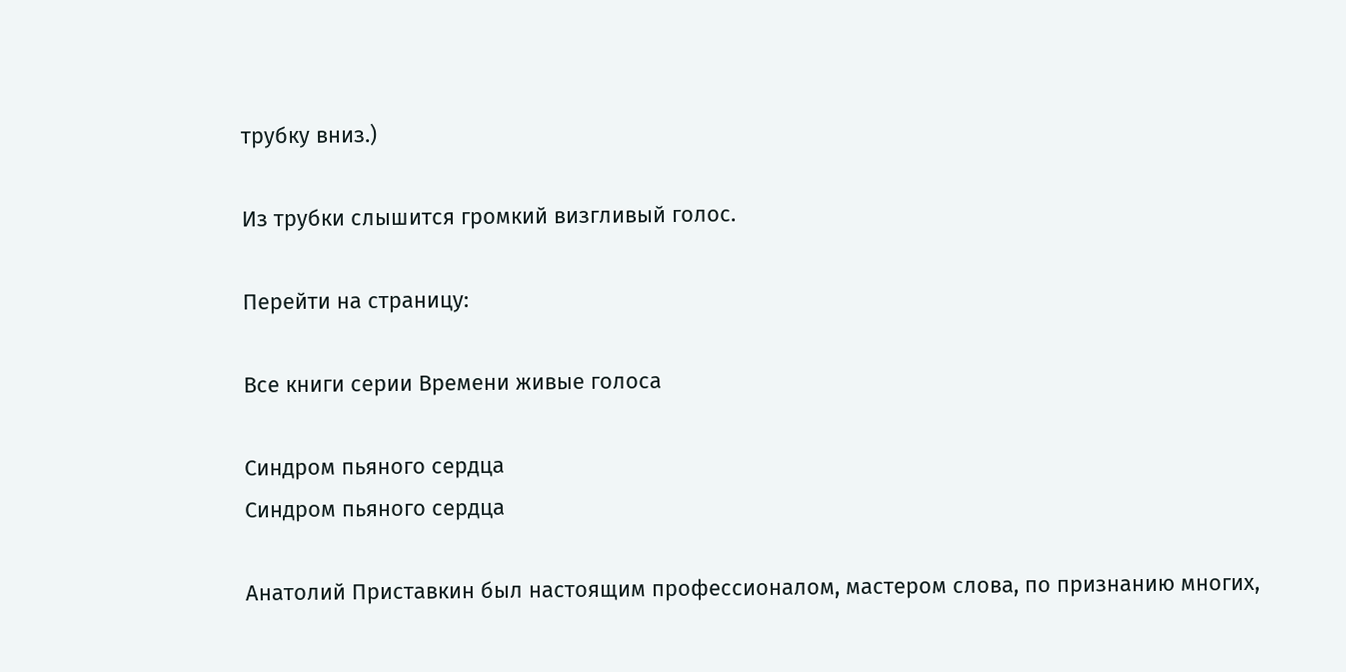трубку вниз.)

Из трубки слышится громкий визгливый голос.

Перейти на страницу:

Все книги серии Времени живые голоса

Синдром пьяного сердца
Синдром пьяного сердца

Анатолий Приставкин был настоящим профессионалом, мастером слова, по признанию многих,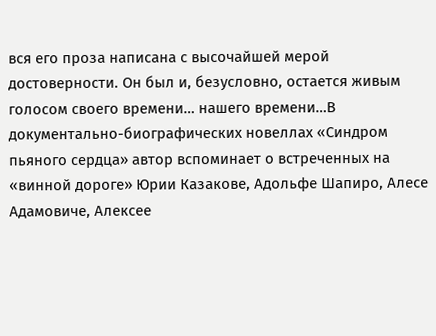вся его проза написана с высочайшей мерой достоверности. Он был и, безусловно, остается живым голосом своего времени… нашего времени…В документально-биографических новеллах «Синдром пьяного сердца» автор вспоминает о встреченных на «винной дороге» Юрии Казакове, Адольфе Шапиро, Алесе Адамовиче, Алексее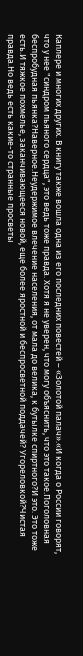Каплере и многих других. В книгу также вошла одна из его последних повестей – «Золотой палач».«И когда о России говорят, что у нее "синдром пьяного сердца", это ведь тоже правда. Хотя я не уверен, что могу объяснить, что это такое.Поголовная беспробудная пьянка?Наверное.Неудержимое влечение населения, от мала до велика, к бутылке спиртного?И это. Это тоже есть.И тяжкое похмелье, заканчивающееся новой, еще более яростной и беспросветной поддачей? Угореловкой?Чистая правда.Но ведь есть какие-то странные просветы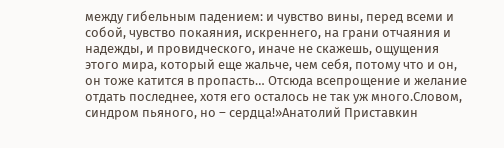между гибельным падением: и чувство вины, перед всеми и собой, чувство покаяния, искреннего, на грани отчаяния и надежды, и провидческого, иначе не скажешь, ощущения этого мира, который еще жальче, чем себя, потому что и он, он тоже катится в пропасть… Отсюда всепрощение и желание отдать последнее, хотя его осталось не так уж много.Словом, синдром пьяного, но – сердца!»Анатолий Приставкин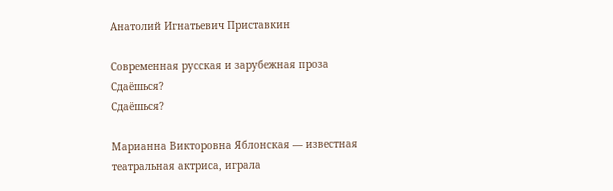Анатолий Игнатьевич Приставкин

Современная русская и зарубежная проза
Сдаёшься?
Сдаёшься?

Марианна Викторовна Яблонская — известная театральная актриса, играла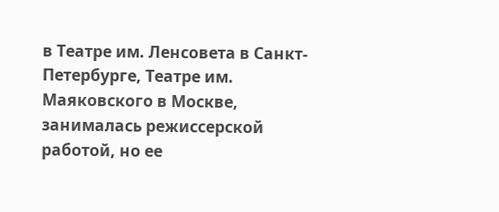в Театре им. Ленсовета в Санкт-Петербурге, Театре им. Маяковского в Москве, занималась режиссерской работой, но ее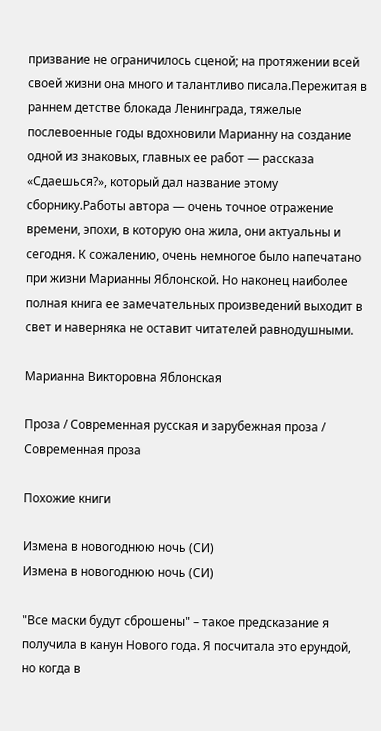призвание не ограничилось сценой; на протяжении всей своей жизни она много и талантливо писала.Пережитая в раннем детстве блокада Ленинграда, тяжелые послевоенные годы вдохновили Марианну на создание одной из знаковых, главных ее работ — рассказа «Сдаешься?», который дал название этому сборнику.Работы автора — очень точное отражение времени, эпохи, в которую она жила, они актуальны и сегодня. К сожалению, очень немногое было напечатано при жизни Марианны Яблонской. Но наконец наиболее полная книга ее замечательных произведений выходит в свет и наверняка не оставит читателей равнодушными.

Марианна Викторовна Яблонская

Проза / Современная русская и зарубежная проза / Современная проза

Похожие книги

Измена в новогоднюю ночь (СИ)
Измена в новогоднюю ночь (СИ)

"Все маски будут сброшены" – такое предсказание я получила в канун Нового года. Я посчитала это ерундой, но когда в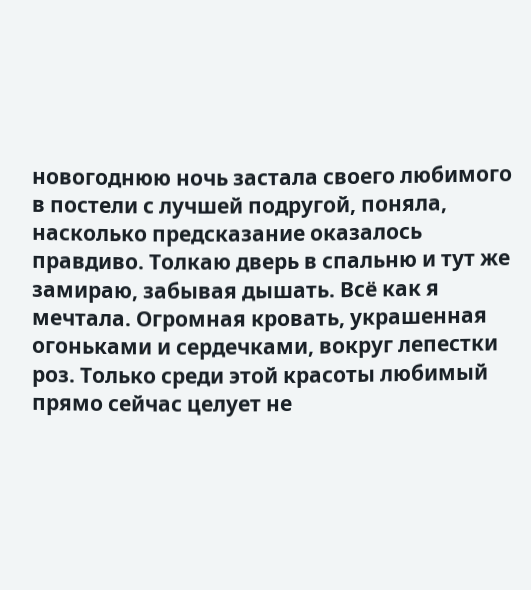новогоднюю ночь застала своего любимого в постели с лучшей подругой, поняла, насколько предсказание оказалось правдиво. Толкаю дверь в спальню и тут же замираю, забывая дышать. Всё как я мечтала. Огромная кровать, украшенная огоньками и сердечками, вокруг лепестки роз. Только среди этой красоты любимый прямо сейчас целует не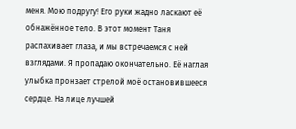меня. Мою подругу! Его руки жадно ласкают её обнажённое тело. В этот момент Таня распахивает глаза, и мы встречаемся с ней взглядами. Я пропадаю окончательно. Её наглая улыбка пронзает стрелой моё остановившееся сердце. На лице лучшей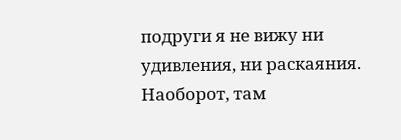подруги я не вижу ни удивления, ни раскаяния. Наоборот, там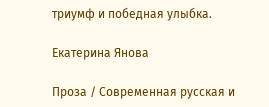триумф и победная улыбка.

Екатерина Янова

Проза / Современная русская и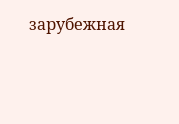зарубежная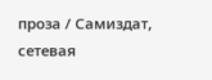проза / Самиздат, сетевая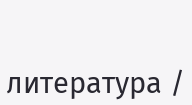литература /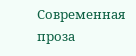Современная проза